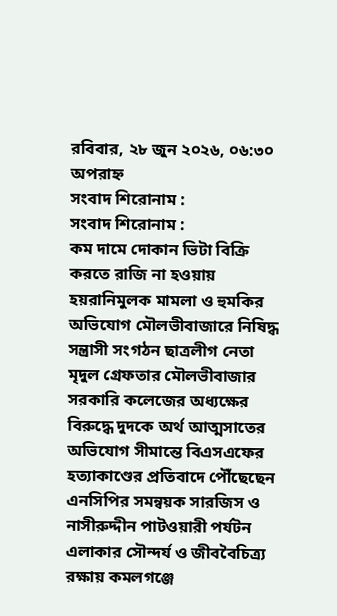রবিবার, ২৮ জুন ২০২৬, ০৬:৩০ অপরাহ্ন
সংবাদ শিরোনাম :
সংবাদ শিরোনাম :
কম দামে দোকান ভিটা বিক্রি করতে রাজি না হওয়ায় হয়রানিমুলক মামলা ও হুমকির অভিযোগ মৌলভীবাজারে নিষিদ্ধ সন্ত্রাসী সংগঠন ছাত্রলীগ নেতা মৃদুল গ্রেফতার মৌলভীবাজার সরকারি কলেজের অধ্যক্ষের বিরুদ্ধে দুদকে অর্থ আত্মসাতের অভিযোগ সীমান্তে বিএসএফের হত্যাকাণ্ডের প্রতিবাদে পৌঁছেছেন এনসিপির সমন্বয়ক সারজিস ও নাসীরুদ্দীন পাটওয়ারী পর্যটন এলাকার সৌন্দর্য ও জীববৈচিত্র্য রক্ষায় কমলগঞ্জে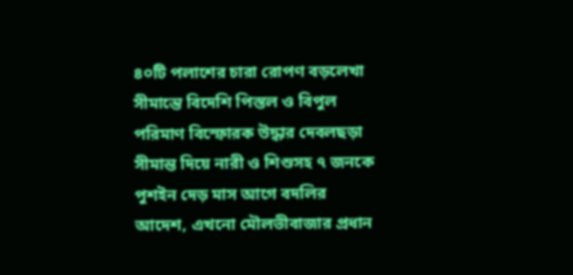৪০টি পলাশের চারা রোপণ বড়লেখা সীমান্তে বিদেশি পিস্তল ও বিপুল পরিমাণ বিস্ফোরক উদ্ধার দেবলছড়া সীমান্ত দিয়ে নারী ও শিশুসহ ৭ জনকে পুশইন দেড় মাস আগে বদলির আদেশ, এখনো মৌলভীবাজার প্রধান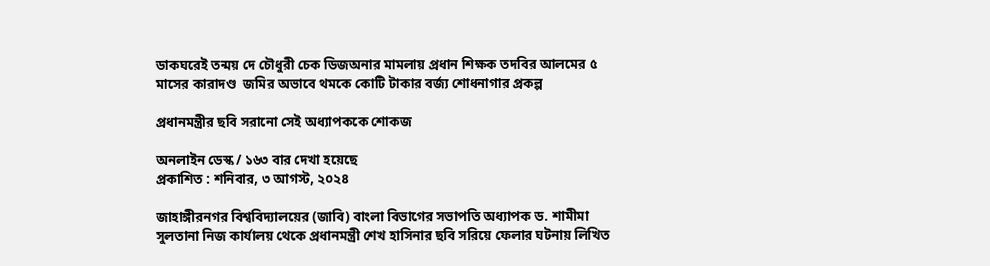ডাকঘরেই তন্ময় দে চৌধুরী চেক ডিজঅনার মামলায় প্রধান শিক্ষক তদবির আলমের ৫ মাসের কারাদণ্ড  জমির অভাবে থমকে কোটি টাকার বর্জ্য শোধনাগার প্রকল্প

প্রধানমন্ত্রীর ছবি সরানো সেই অধ্যাপককে শোকজ

অনলাইন ডেস্ক / ১৬৩ বার দেখা হয়েছে
প্রকাশিত : শনিবার, ৩ আগস্ট, ২০২৪

জাহাঙ্গীরনগর বিশ্ববিদ্যালয়ের (জাবি) বাংলা বিভাগের সভাপতি অধ্যাপক ড. শামীমা সুলতানা নিজ কার্যালয় থেকে প্রধানমন্ত্রী শেখ হাসিনার ছবি সরিয়ে ফেলার ঘটনায় লিখিত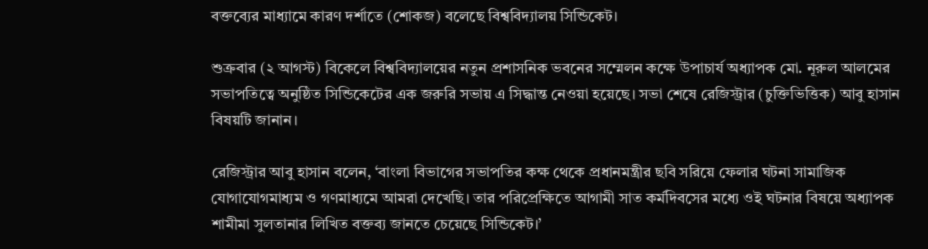বক্তব্যের মাধ্যামে কারণ দর্শাতে (শোকজ) বলেছে বিশ্ববিদ্যালয় সিন্ডিকেট।

শুক্রবার (২ আগস্ট) বিকেলে বিশ্ববিদ্যালয়ের নতুন প্রশাসনিক ভবনের সম্মেলন কক্ষে উপাচার্য অধ্যাপক মো. নূরুল আলমের সভাপতিত্বে অনুষ্ঠিত সিন্ডিকেটের এক জরুরি সভায় এ সিদ্ধান্ত নেওয়া হয়েছে। সভা শেষে রেজিস্ট্রার (চুক্তিভিত্তিক) আবু হাসান বিষয়টি জানান।

রেজিস্ট্রার আবু হাসান বলেন, ‘বাংলা বিভাগের সভাপতির কক্ষ থেকে প্রধানমন্ত্রীর ছবি সরিয়ে ফেলার ঘটনা সামাজিক যোগাযোগমাধ্যম ও গণমাধ্যমে আমরা দেখেছি। তার পরিপ্রেক্ষিতে আগামী সাত কর্মদিবসের মধ্যে ওই ঘটনার বিষয়ে অধ্যাপক শামীমা সুলতানার লিখিত বক্তব্য জানতে চেয়েছে সিন্ডিকেট।’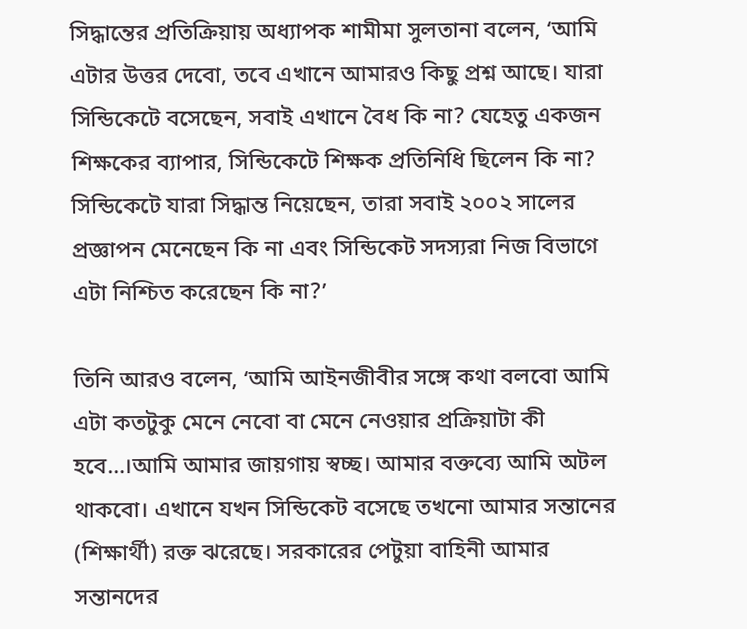সিদ্ধান্তের প্রতিক্রিয়ায় অধ্যাপক শামীমা সুলতানা বলেন, ‘আমি এটার উত্তর দেবো, তবে এখানে আমারও কিছু প্রশ্ন আছে। যারা সিন্ডিকেটে বসেছেন, সবাই এখানে বৈধ কি না? যেহেতু একজন শিক্ষকের ব্যাপার, সিন্ডিকেটে শিক্ষক প্রতিনিধি ছিলেন কি না? সিন্ডিকেটে যারা সিদ্ধান্ত নিয়েছেন, তারা সবাই ২০০২ সালের প্রজ্ঞাপন মেনেছেন কি না এবং সিন্ডিকেট সদস্যরা নিজ বিভাগে এটা নিশ্চিত করেছেন কি না?’

তিনি আরও বলেন, ‘আমি আইনজীবীর সঙ্গে কথা বলবো আমি এটা কতটুকু মেনে নেবো বা মেনে নেওয়ার প্রক্রিয়াটা কী হবে…।আমি আমার জায়গায় স্বচ্ছ। আমার বক্তব্যে আমি অটল থাকবো। এখানে যখন সিন্ডিকেট বসেছে তখনো আমার সন্তানের (শিক্ষার্থী) রক্ত ঝরেছে। সরকারের পেটুয়া বাহিনী আমার সন্তানদের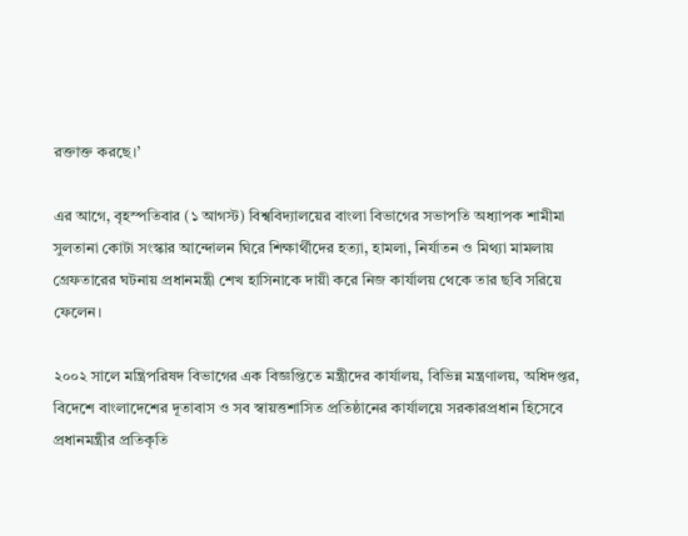রক্তাক্ত করছে।’

এর আগে, বৃহস্পতিবার (১ আগস্ট) বিশ্ববিদ্যালয়ের বাংলা বিভাগের সভাপতি অধ্যাপক শামীমা সুলতানা কোটা সংস্কার আন্দোলন ঘিরে শিক্ষার্থীদের হত্যা, হামলা, নির্যাতন ও মিথ্যা মামলায় গ্রেফতারের ঘটনায় প্রধানমন্ত্রী শেখ হাসিনাকে দায়ী করে নিজ কার্যালয় থেকে তার ছবি সরিয়ে ফেলেন।

২০০২ সালে মন্ত্রিপরিষদ বিভাগের এক বিজ্ঞপ্তিতে মন্ত্রীদের কার্যালয়, বিভিন্ন মন্ত্রণালয়, অধিদপ্তর, বিদেশে বাংলাদেশের দূতাবাস ও সব স্বায়ত্তশাসিত প্রতিষ্ঠানের কার্যালয়ে সরকারপ্রধান হিসেবে প্রধানমন্ত্রীর প্রতিকৃতি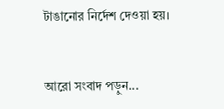টাঙানোর নির্দেশ দেওয়া হয়।


আরো সংবাদ পড়ুন...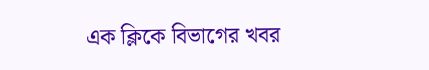এক ক্লিকে বিভাগের খবর